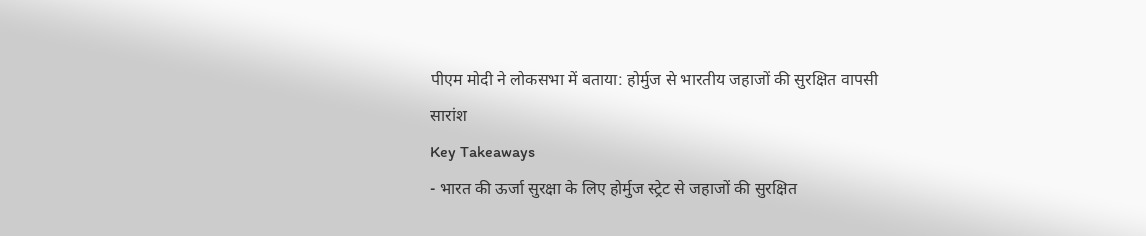पीएम मोदी ने लोकसभा में बताया: होर्मुज से भारतीय जहाजों की सुरक्षित वापसी
सारांश
Key Takeaways
- भारत की ऊर्जा सुरक्षा के लिए होर्मुज स्ट्रेट से जहाजों की सुरक्षित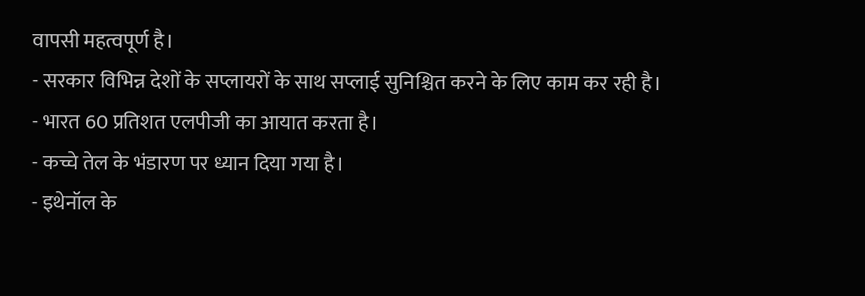वापसी महत्वपूर्ण है।
- सरकार विभिन्न देशों के सप्लायरों के साथ सप्लाई सुनिश्चित करने के लिए काम कर रही है।
- भारत 60 प्रतिशत एलपीजी का आयात करता है।
- कच्चे तेल के भंडारण पर ध्यान दिया गया है।
- इथेनॉल के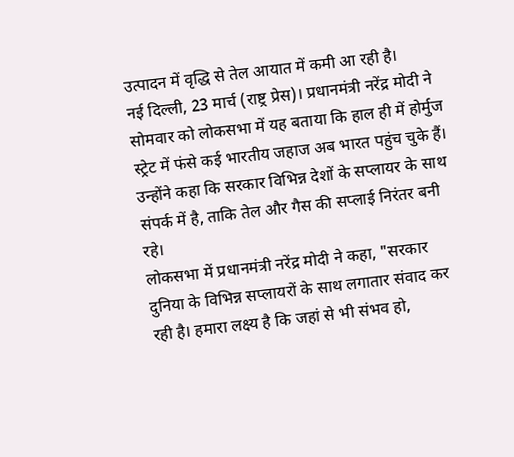उत्पादन में वृद्धि से तेल आयात में कमी आ रही है।
नई दिल्ली, 23 मार्च (राष्ट्र प्रेस)। प्रधानमंत्री नरेंद्र मोदी ने सोमवार को लोकसभा में यह बताया कि हाल ही में होर्मुज स्ट्रेट में फंसे कई भारतीय जहाज अब भारत पहुंच चुके हैं। उन्होंने कहा कि सरकार विभिन्न देशों के सप्लायर के साथ संपर्क में है, ताकि तेल और गैस की सप्लाई निरंतर बनी रहे।
लोकसभा में प्रधानमंत्री नरेंद्र मोदी ने कहा, "सरकार दुनिया के विभिन्न सप्लायरों के साथ लगातार संवाद कर रही है। हमारा लक्ष्य है कि जहां से भी संभव हो,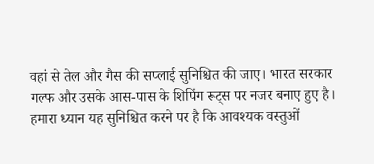वहां से तेल और गैस की सप्लाई सुनिश्चित की जाए। भारत सरकार गल्फ और उसके आस-पास के शिपिंग रूट्स पर नजर बनाए हुए है। हमारा ध्यान यह सुनिश्चित करने पर है कि आवश्यक वस्तुओं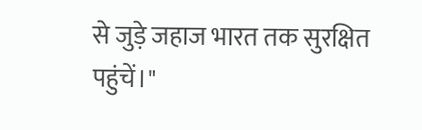से जुड़े जहाज भारत तक सुरक्षित पहुंचें।"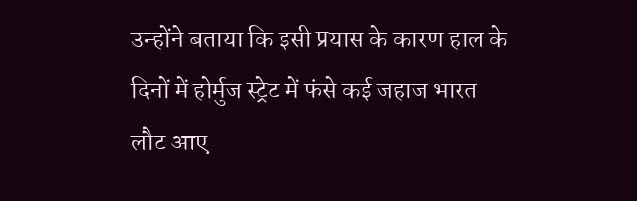उन्होंने बताया कि इसी प्रयास के कारण हाल के दिनों में होर्मुज स्ट्रेट में फंसे कई जहाज भारत लौट आए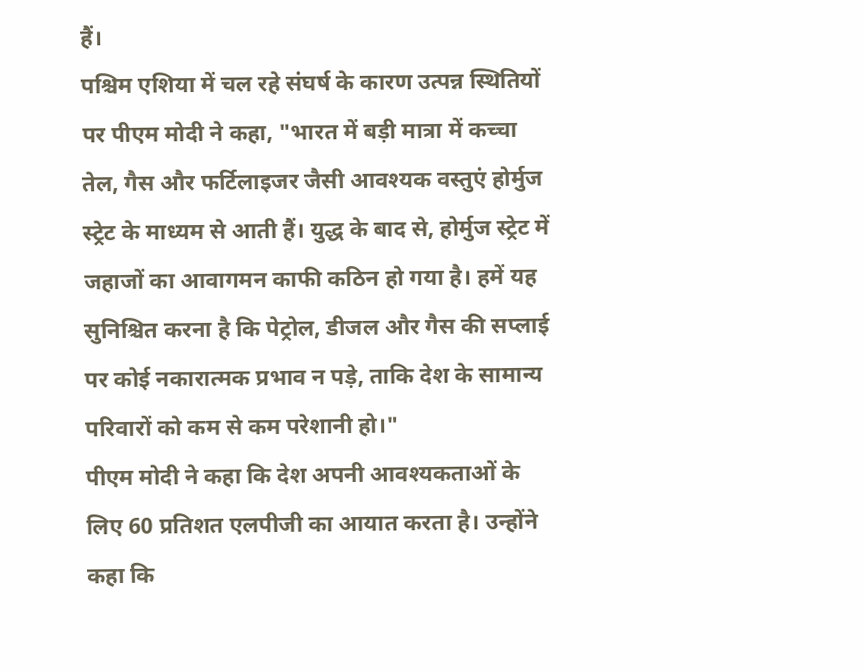हैं।
पश्चिम एशिया में चल रहे संघर्ष के कारण उत्पन्न स्थितियों पर पीएम मोदी ने कहा, "भारत में बड़ी मात्रा में कच्चा तेल, गैस और फर्टिलाइजर जैसी आवश्यक वस्तुएं होर्मुज स्ट्रेट के माध्यम से आती हैं। युद्ध के बाद से, होर्मुज स्ट्रेट में जहाजों का आवागमन काफी कठिन हो गया है। हमें यह सुनिश्चित करना है कि पेट्रोल, डीजल और गैस की सप्लाई पर कोई नकारात्मक प्रभाव न पड़े, ताकि देश के सामान्य परिवारों को कम से कम परेशानी हो।"
पीएम मोदी ने कहा कि देश अपनी आवश्यकताओं के लिए 60 प्रतिशत एलपीजी का आयात करता है। उन्होंने कहा कि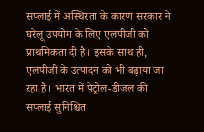सप्लाई में अस्थिरता के कारण सरकार ने घरेलू उपयोग के लिए एलपीजी को प्राथमिकता दी है। इसके साथ ही, एलपीजी के उत्पादन को भी बढ़ाया जा रहा है। भारत में पेट्रोल-डीजल की सप्लाई सुनिश्चित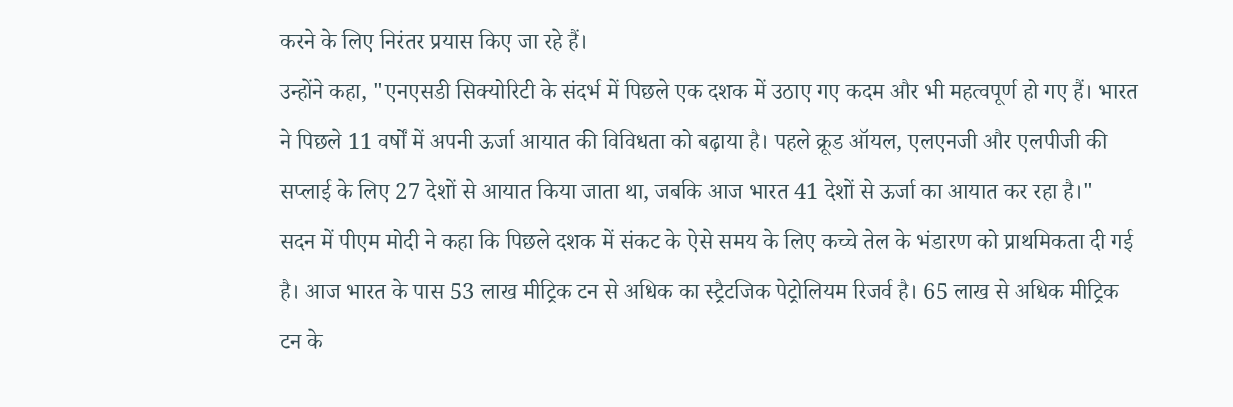करने के लिए निरंतर प्रयास किए जा रहे हैं।
उन्होंने कहा, "एनएसडी सिक्योरिटी के संदर्भ में पिछले एक दशक में उठाए गए कदम और भी महत्वपूर्ण हो गए हैं। भारत ने पिछले 11 वर्षों में अपनी ऊर्जा आयात की विविधता को बढ़ाया है। पहले क्रूड ऑयल, एलएनजी और एलपीजी की सप्लाई के लिए 27 देशों से आयात किया जाता था, जबकि आज भारत 41 देशों से ऊर्जा का आयात कर रहा है।"
सदन में पीएम मोदी ने कहा कि पिछले दशक में संकट के ऐसे समय के लिए कच्चे तेल के भंडारण को प्राथमिकता दी गई है। आज भारत के पास 53 लाख मीट्रिक टन से अधिक का स्ट्रैटजिक पेट्रोलियम रिजर्व है। 65 लाख से अधिक मीट्रिक टन के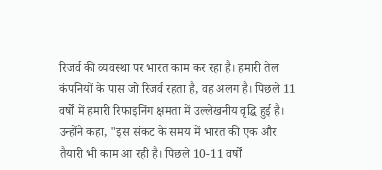रिजर्व की व्यवस्था पर भारत काम कर रहा है। हमारी तेल कंपनियों के पास जो रिजर्व रहता है, वह अलग है। पिछले 11 वर्षों में हमारी रिफाइनिंग क्षमता में उल्लेखनीय वृद्धि हुई है।
उन्होंने कहा, "इस संकट के समय में भारत की एक और तैयारी भी काम आ रही है। पिछले 10-11 वर्षों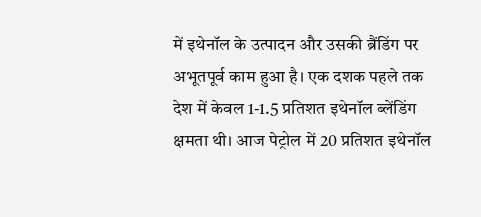में इथेनॉल के उत्पादन और उसकी ब्रैंडिंग पर अभूतपूर्व काम हुआ है। एक दशक पहले तक देश में केवल 1-1.5 प्रतिशत इथेनॉल ब्लेंडिंग क्षमता थी। आज पेट्रोल में 20 प्रतिशत इथेनॉल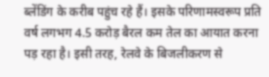ब्लेंडिंग के करीब पहुंच रहे हैं। इसके परिणामस्वरूप प्रति वर्ष लगभग 4.5 करोड़ बैरल कम तेल का आयात करना पड़ रहा है। इसी तरह, रेलवे के बिजलीकरण से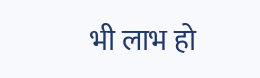भी लाभ हो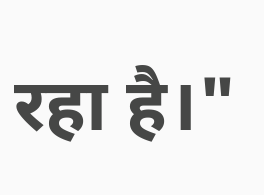रहा है।"